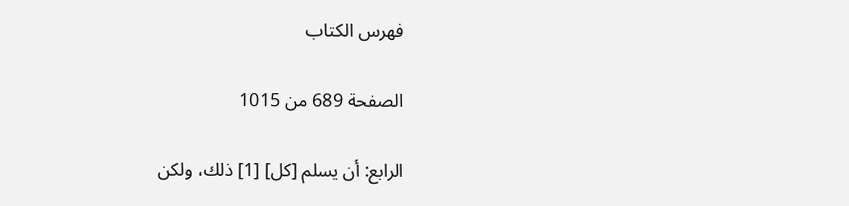فهرس الكتاب

الصفحة 689 من 1015

الرابع: أن يسلم [كل] [1] ذلك، ولكن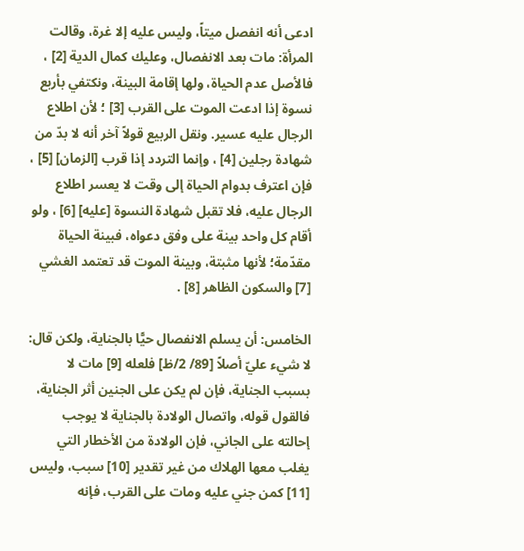ادعى أنه انفصل ميتاً، وليس عليه إلا غرة، وقالت المرأة: مات بعد الانفصال، وعليك كمال الدية [2] ، فالأصل عدم الحياة، ولها إقامة البينة، ونكتفي بأربع نسوة إذا ادعت الموت على القرب [3] ؛ لأن اطلاع الرجال عليه عسير. ونقل الربيع قولاً آخر أنه لا بدّ من شهادة رجلين [4] ، وإنما التردد إذا قرب [الزمان] [5] ، فإن اعترف بدوام الحياة إلى وقت لا يعسر اطلاع الرجال عليه، فلا تقبل شهادة النسوة [عليه] [6] ، ولو أقام كل واحد بينة على وفق دعواه، فبينة الحياة مقدّمة؛ لأنها مثبتة، وبينة الموت قد تعتمد الغشي [7] والسكون الظاهر [8] .

الخامس: أن يسلم الانفصال حيًّا بالجناية، ولكن قال: لا شيء عليّ أصلاً [89/ 2/ظ] فلعله [9] مات لا بسبب الجناية، فإن لم يكن على الجنين أثر الجناية، فالقول قوله، واتصال الولادة بالجناية لا يوجب إحالته على الجاني، فإن الولادة من الأخطار التي يغلب معها الهلاك من غير تقدير [10] سبب، وليس [11] كمن جني عليه ومات على القرب، فإنه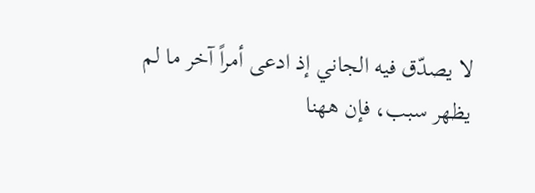لا يصدّق فيه الجاني إذ ادعى أمراً آخر ما لم يظهر سبب، فإن ههنا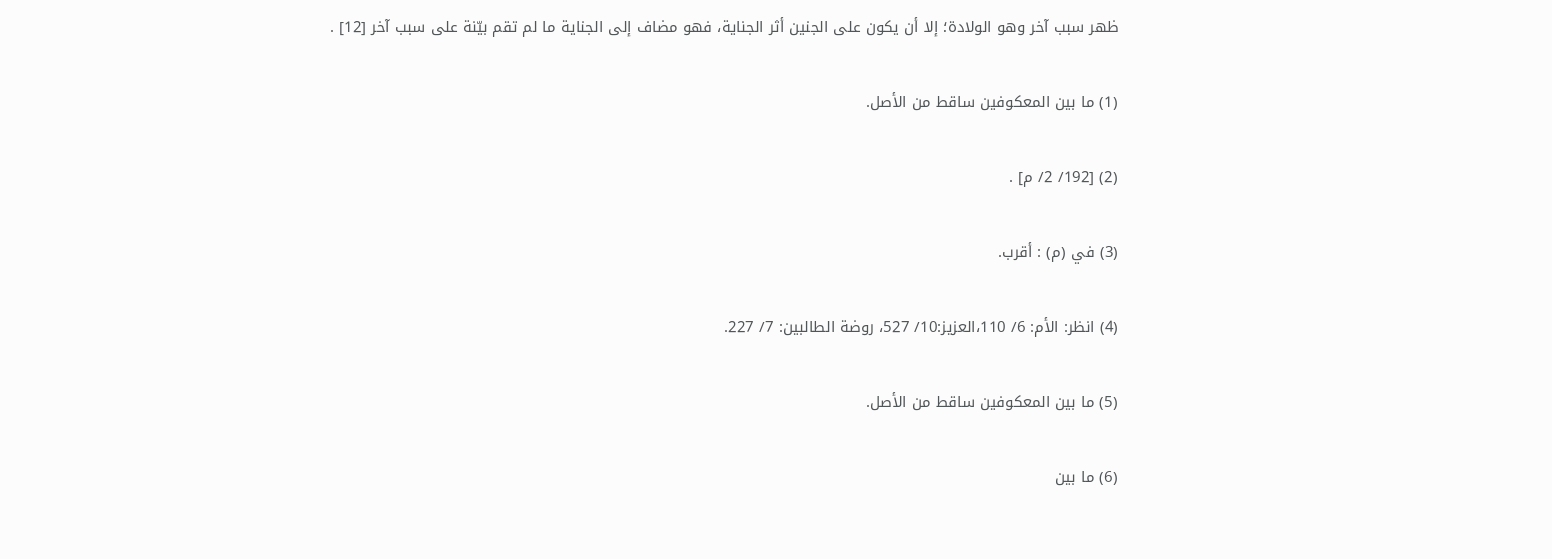ظهر سبب آخر وهو الولادة؛ إلا أن يكون على الجنين أثر الجناية، فهو مضاف إلى الجناية ما لم تقم بيّنة على سبب آخر [12] .

(1) ما بين المعكوفين ساقط من الأصل.

(2) [192/ 2/ م] .

(3) في (م) : أقرب.

(4) انظر: الأم: 6/ 110،العزيز:10/ 527، روضة الطالبين: 7/ 227.

(5) ما بين المعكوفين ساقط من الأصل.

(6) ما بين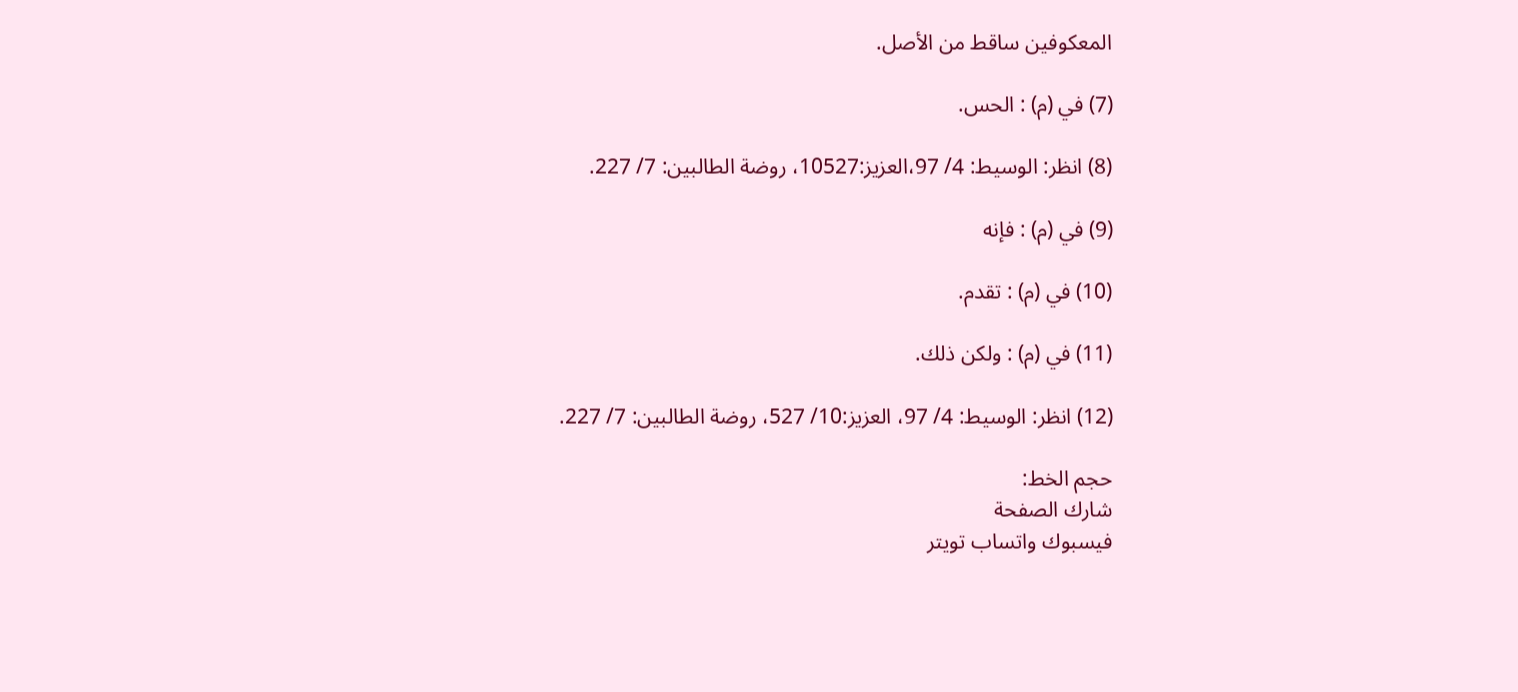المعكوفين ساقط من الأصل.

(7) في (م) : الحس.

(8) انظر: الوسيط: 4/ 97،العزيز:10527، روضة الطالبين: 7/ 227.

(9) في (م) : فإنه

(10) في (م) : تقدم.

(11) في (م) : ولكن ذلك.

(12) انظر: الوسيط: 4/ 97، العزيز:10/ 527، روضة الطالبين: 7/ 227.

حجم الخط:
شارك الصفحة
فيسبوك واتساب تويتر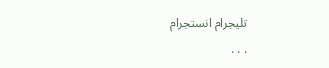تليجرام انستجرام
. . .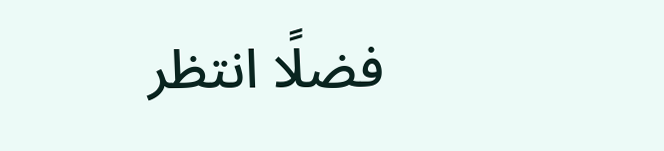فضلًا انتظر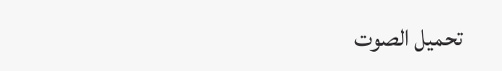تحميل الصوت